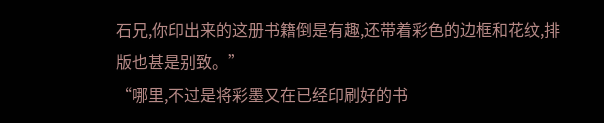石兄,你印出来的这册书籍倒是有趣,还带着彩色的边框和花纹,排版也甚是别致。”
“哪里,不过是将彩墨又在已经印刷好的书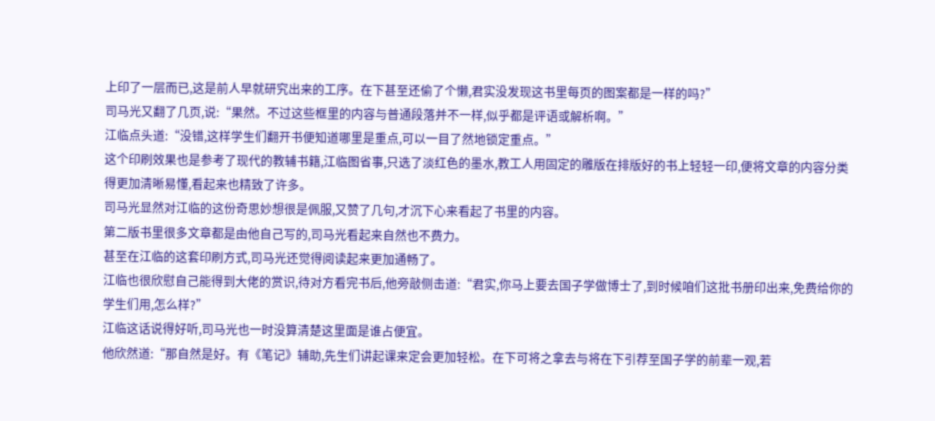上印了一层而已,这是前人早就研究出来的工序。在下甚至还偷了个懒,君实没发现这书里每页的图案都是一样的吗?”
司马光又翻了几页,说:“果然。不过这些框里的内容与普通段落并不一样,似乎都是评语或解析啊。”
江临点头道:“没错,这样学生们翻开书便知道哪里是重点,可以一目了然地锁定重点。”
这个印刷效果也是参考了现代的教辅书籍,江临图省事,只选了淡红色的墨水,教工人用固定的雕版在排版好的书上轻轻一印,便将文章的内容分类得更加清晰易懂,看起来也精致了许多。
司马光显然对江临的这份奇思妙想很是佩服,又赞了几句,才沉下心来看起了书里的内容。
第二版书里很多文章都是由他自己写的,司马光看起来自然也不费力。
甚至在江临的这套印刷方式,司马光还觉得阅读起来更加通畅了。
江临也很欣慰自己能得到大佬的赏识,待对方看完书后,他旁敲侧击道:“君实,你马上要去国子学做博士了,到时候咱们这批书册印出来,免费给你的学生们用,怎么样?”
江临这话说得好听,司马光也一时没算清楚这里面是谁占便宜。
他欣然道:“那自然是好。有《笔记》辅助,先生们讲起课来定会更加轻松。在下可将之拿去与将在下引荐至国子学的前辈一观,若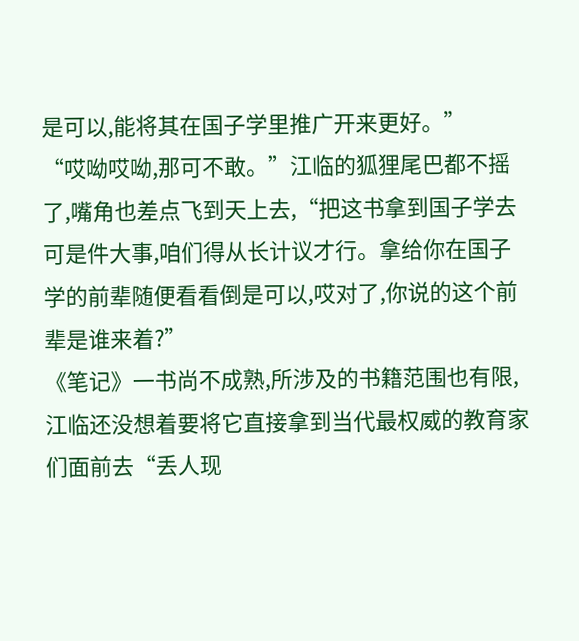是可以,能将其在国子学里推广开来更好。”
“哎呦哎呦,那可不敢。”江临的狐狸尾巴都不摇了,嘴角也差点飞到天上去,“把这书拿到国子学去可是件大事,咱们得从长计议才行。拿给你在国子学的前辈随便看看倒是可以,哎对了,你说的这个前辈是谁来着?”
《笔记》一书尚不成熟,所涉及的书籍范围也有限,江临还没想着要将它直接拿到当代最权威的教育家们面前去“丢人现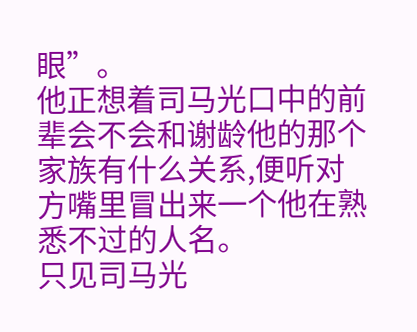眼”。
他正想着司马光口中的前辈会不会和谢龄他的那个家族有什么关系,便听对方嘴里冒出来一个他在熟悉不过的人名。
只见司马光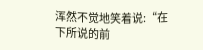浑然不觉地笑着说:“在下所说的前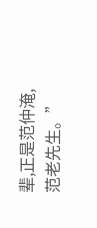辈,正是范仲淹,范老先生。”